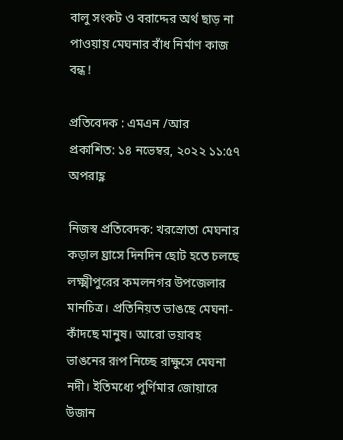বালু সংকট ও বরাদ্দের অর্থ ছাড় না পাওয়ায় মেঘনার বাঁধ নির্মাণ কাজ বন্ধ !

প্রতিবেদক : এমএন /আর
প্রকাশিত: ১৪ নভেম্বর, ২০২২ ১১:৫৭ অপরাহ্ণ

নিজস্ব প্রতিবেদক: খরস্রোতা মেঘনার কড়াল ঘ্রাসে দিনদিন ছোট হতে চলছে লক্ষ্মীপুরের কমলনগর উপজেলার মানচিত্র। প্রতিনিয়ত ভাঙছে মেঘনা-কাঁদছে মানুষ। আরো ভয়াবহ ভাঙনের রূপ নিচ্ছে রাক্ষুসে মেঘনা নদী। ইতিমধ্যে পুর্ণিমার জোয়ারে উজান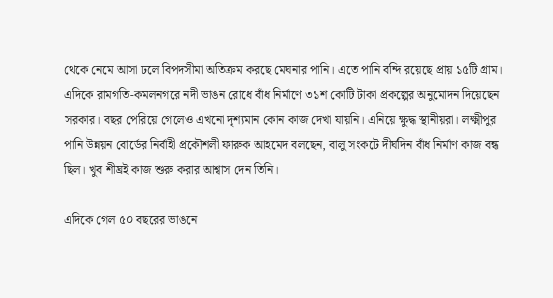থেকে নেমে আসা ঢলে বিপদসীমা অতিক্রম করছে মেঘনার পানি। এতে পানি বন্দি রয়েছে প্রায় ১৫টি গ্রাম। এদিকে রামগতি-কমলনগরে নদী ভাঙন রোধে বাঁধ নির্মাণে ৩১শ কোটি টাকা প্রকল্পের অনুমোদন দিয়েছেন সরকার। বছর পেরিয়ে গেলেও এখনো দৃশ্যমান কোন কাজ দেখা যায়নি। এনিয়ে ক্ষুদ্ধ স্থানীয়রা। লক্ষ্মীপুর পানি উন্নয়ন বোর্ডের নির্বাহী প্রকৌশলী ফারুক আহমেদ বলছেন, বালু সংকটে দীর্ঘদিন বাঁধ নির্মাণ কাজ বন্ধ ছিল। খুব শীঘ্রই কাজ শুরু করার আশ্বাস দেন তিনি।

এদিকে গেল ৫০ বছরের ভাঙনে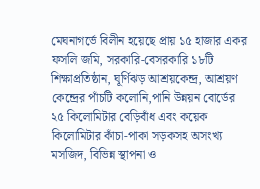মেঘনাগর্ভে বিলীন হয়েছে প্রায় ১৫ হাজার একর ফসলি জমি, সরকারি-বেসরকারি ১৮টি শিক্ষাপ্রতিষ্ঠান, ঘূর্ণিঝড় আশ্রয়কেন্দ্র, আশ্রয়ণ কেন্দ্রের পাঁচটি কলোনি,পানি উন্নয়ন বোর্ডের ২৫ কিলোমিটার বেড়িবাঁধ এবং কয়েক কিলোমিটার কাঁচা-পাকা সড়কসহ অসংখ্য মসজিদ, বিভিন্ন স্থাপনা ও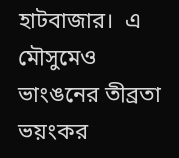হাটবাজার।  এ মৌসুমেও ভাংঙনের তীব্রতা ভয়ংকর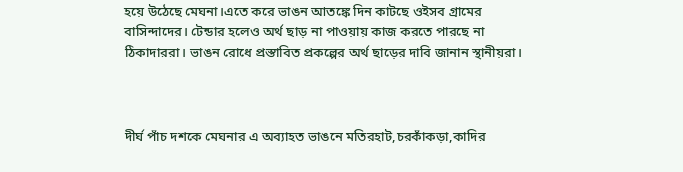হয়ে উঠেছে মেঘনা।এতে করে ভাঙন আতঙ্কে দিন কাটছে ওইসব গ্রামের বাসিন্দাদের। টেন্ডার হলেও অর্থ ছাড় না পাওয়ায় কাজ করতে পারছে না ঠিকাদাররা। ভাঙন রোধে প্রস্তাবিত প্রকল্পের অর্থ ছাড়ের দাবি জানান স্থানীয়রা।



দীর্ঘ পাঁচ দশকে মেঘনার এ অব্যাহত ভাঙনে মতিরহাট,চরকাঁকড়া,কাদির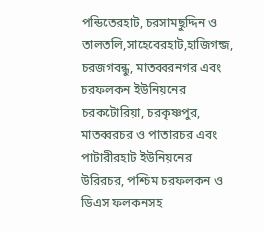পন্ডিতেরহাট, চরসামছুদ্দিন ও তালতলি,সাহেবেরহাট,হাজিগন্জ, চরজগবন্ধু, মাতব্বরনগর এবং চরফলকন ইউনিয়নের চরকটোরিয়া, চরকৃষ্ণপুর, মাতব্বরচর ও পাতারচর এবং পাটারীরহাট ইউনিয়নের উরিরচর, পশ্চিম চরফলকন ও ডিএস ফলকনসহ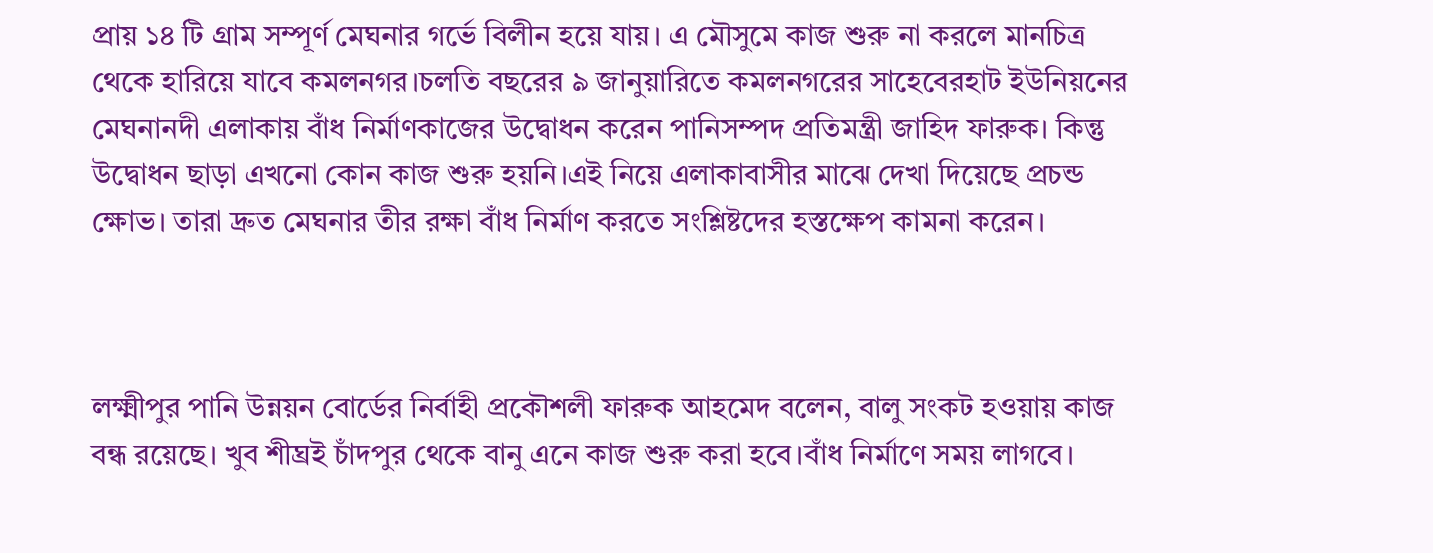প্রায় ১৪ টি গ্রাম সম্পূর্ণ মেঘনার গর্ভে বিলীন হয়ে যায়। এ মৌসুমে কাজ শুরু না করলে মানচিত্র থেকে হারিয়ে যাবে কমলনগর।চলতি বছরের ৯ জানুয়ারিতে কমলনগরের সাহেবেরহাট ইউনিয়নের মেঘনানদী এলাকায় বাঁধ নির্মাণকাজের উদ্বোধন করেন পানিসম্পদ প্রতিমন্ত্রী জাহিদ ফারুক। কিন্তু উদ্বোধন ছাড়া এখনো কোন কাজ শুরু হয়নি।এই নিয়ে এলাকাবাসীর মাঝে দেখা দিয়েছে প্রচন্ড ক্ষোভ। তারা দ্রুত মেঘনার তীর রক্ষা বাঁধ নির্মাণ করতে সংশ্লিষ্টদের হস্তক্ষেপ কামনা করেন।



লক্ষ্মীপুর পানি উন্নয়ন বোর্ডের নির্বাহী প্রকৌশলী ফারুক আহমেদ বলেন, বালু সংকট হওয়ায় কাজ বন্ধ রয়েছে। খুব শীঘ্রই চাঁদপুর থেকে বানু এনে কাজ শুরু করা হবে।বাঁধ নির্মাণে সময় লাগবে।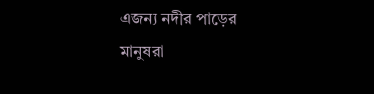এজন্য নদীর পাড়ের মানুষরা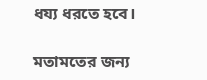ধয্য ধরতে হবে।

মতামতের জন্য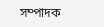সম্পাদক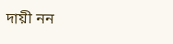দায়ী নন